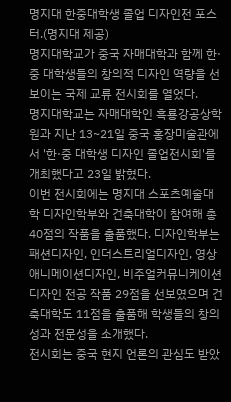명지대 한중대학생 졸업 디자인전 포스터.(명지대 제공)
명지대학교가 중국 자매대학과 함께 한·중 대학생들의 창의적 디자인 역량을 선보이는 국제 교류 전시회를 열었다.
명지대학교는 자매대학인 흑룡강공상학원과 지난 13~21일 중국 홍장미술관에서 '한·중 대학생 디자인 졸업전시회'를 개최했다고 23일 밝혔다.
이번 전시회에는 명지대 스포츠예술대학 디자인학부와 건축대학이 참여해 총 40점의 작품을 출품했다. 디자인학부는 패션디자인, 인더스트리얼디자인, 영상애니메이션디자인, 비주얼커뮤니케이션디자인 전공 작품 29점을 선보였으며 건축대학도 11점을 출품해 학생들의 창의성과 전문성을 소개했다.
전시회는 중국 현지 언론의 관심도 받았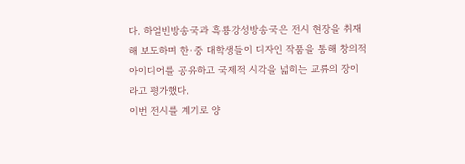다. 하얼빈방송국과 흑룡강성방송국은 전시 현장을 취재해 보도하며 한·중 대학생들이 디자인 작품을 통해 창의적 아이디어를 공유하고 국제적 시각을 넓히는 교류의 장이라고 평가했다.
이번 전시를 계기로 양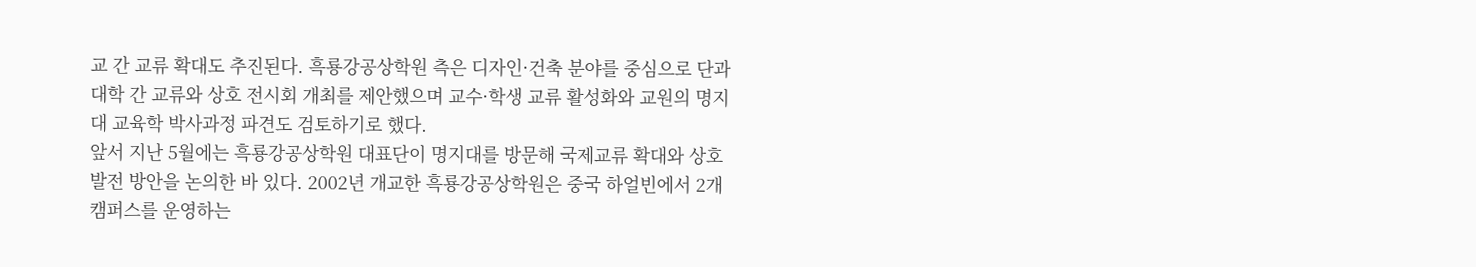교 간 교류 확대도 추진된다. 흑룡강공상학원 측은 디자인·건축 분야를 중심으로 단과대학 간 교류와 상호 전시회 개최를 제안했으며 교수·학생 교류 활성화와 교원의 명지대 교육학 박사과정 파견도 검토하기로 했다.
앞서 지난 5월에는 흑룡강공상학원 대표단이 명지대를 방문해 국제교류 확대와 상호 발전 방안을 논의한 바 있다. 2002년 개교한 흑룡강공상학원은 중국 하얼빈에서 2개 캠퍼스를 운영하는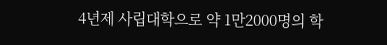4년제 사립대학으로 약 1만2000명의 학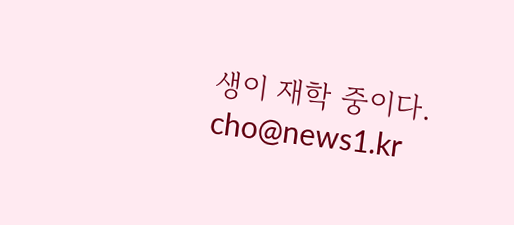생이 재학 중이다.
cho@news1.kr